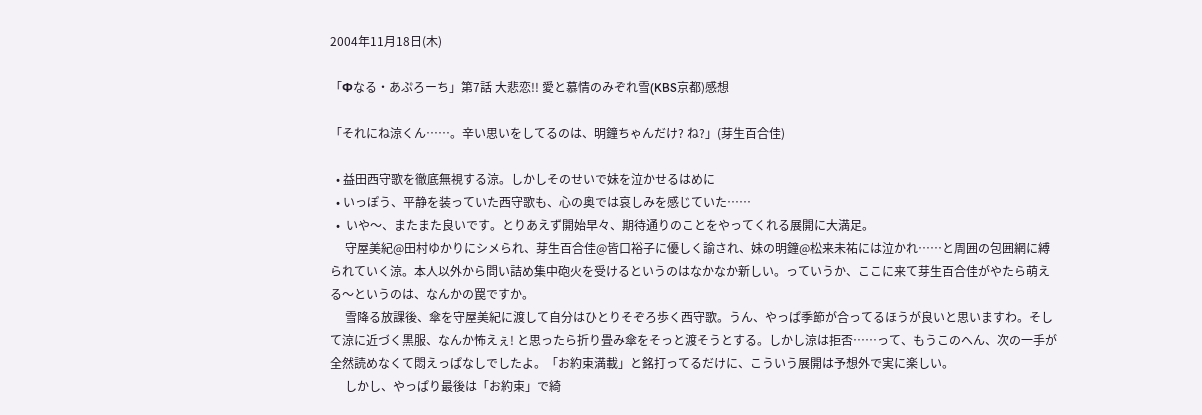2004年11月18日(木)

「Φなる・あぷろーち」第7話 大悲恋!! 愛と慕情のみぞれ雪(KBS京都)感想

「それにね涼くん……。辛い思いをしてるのは、明鐘ちゃんだけ? ね?」(芽生百合佳)

  • 益田西守歌を徹底無視する涼。しかしそのせいで妹を泣かせるはめに
  • いっぽう、平静を装っていた西守歌も、心の奥では哀しみを感じていた……
  •  いや〜、またまた良いです。とりあえず開始早々、期待通りのことをやってくれる展開に大満足。
     守屋美紀@田村ゆかりにシメられ、芽生百合佳@皆口裕子に優しく諭され、妹の明鐘@松来未祐には泣かれ……と周囲の包囲網に縛られていく涼。本人以外から問い詰め集中砲火を受けるというのはなかなか新しい。っていうか、ここに来て芽生百合佳がやたら萌える〜というのは、なんかの罠ですか。
     雪降る放課後、傘を守屋美紀に渡して自分はひとりそぞろ歩く西守歌。うん、やっぱ季節が合ってるほうが良いと思いますわ。そして涼に近づく黒服、なんか怖えぇ! と思ったら折り畳み傘をそっと渡そうとする。しかし涼は拒否……って、もうこのへん、次の一手が全然読めなくて悶えっぱなしでしたよ。「お約束満載」と銘打ってるだけに、こういう展開は予想外で実に楽しい。
     しかし、やっぱり最後は「お約束」で綺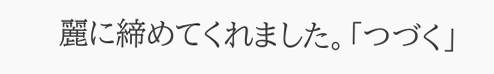麗に締めてくれました。「つづく」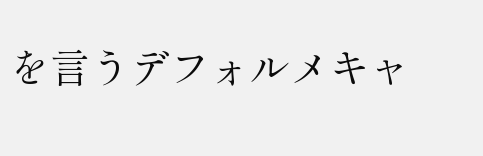を言うデフォルメキャ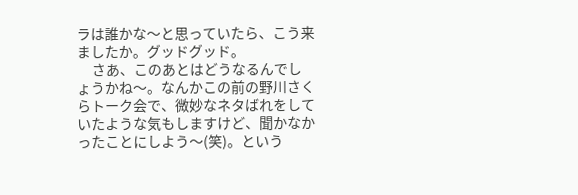ラは誰かな〜と思っていたら、こう来ましたか。グッドグッド。
     さあ、このあとはどうなるんでしょうかね〜。なんかこの前の野川さくらトーク会で、微妙なネタばれをしていたような気もしますけど、聞かなかったことにしよう〜(笑)。という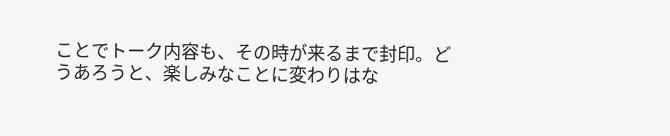ことでトーク内容も、その時が来るまで封印。どうあろうと、楽しみなことに変わりはな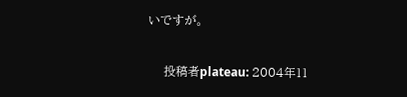いですが。

    投稿者plateau: 2004年11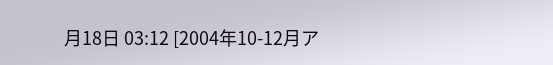月18日 03:12 [2004年10-12月ア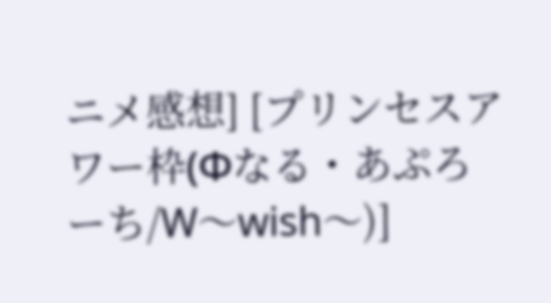ニメ感想] [プリンセスアワー枠(Φなる・あぷろーち/W〜wish〜)]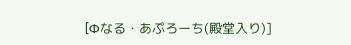[Φなる・あぷろーち(殿堂入り)]